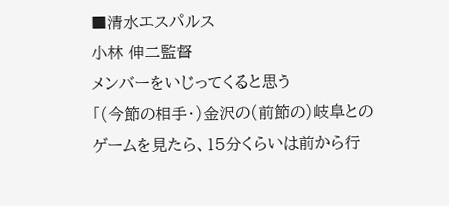■清水エスパルス
小林 伸二監督
メンバーをいじってくると思う
「(今節の相手・)金沢の(前節の)岐阜とのゲームを見たら、15分くらいは前から行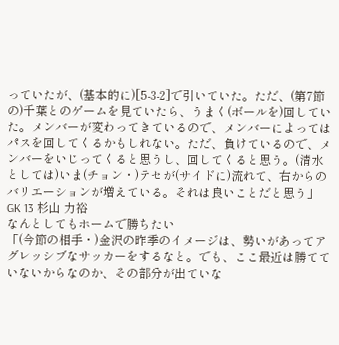っていたが、(基本的に)[5-3-2]で引いていた。ただ、(第7節の)千葉とのゲームを見ていたら、うまく(ボールを)回していた。メンバーが変わってきているので、メンバーによってはパスを回してくるかもしれない。ただ、負けているので、メンバーをいじってくると思うし、回してくると思う。(清水としては)いま(チョン・)テセが(サイドに)流れて、右からのバリエーションが増えている。それは良いことだと思う」
GK 13 杉山 力裕
なんとしてもホームで勝ちたい
「(今節の相手・)金沢の昨季のイメージは、勢いがあってアグレッシブなサッカーをするなと。でも、ここ最近は勝てていないからなのか、その部分が出ていな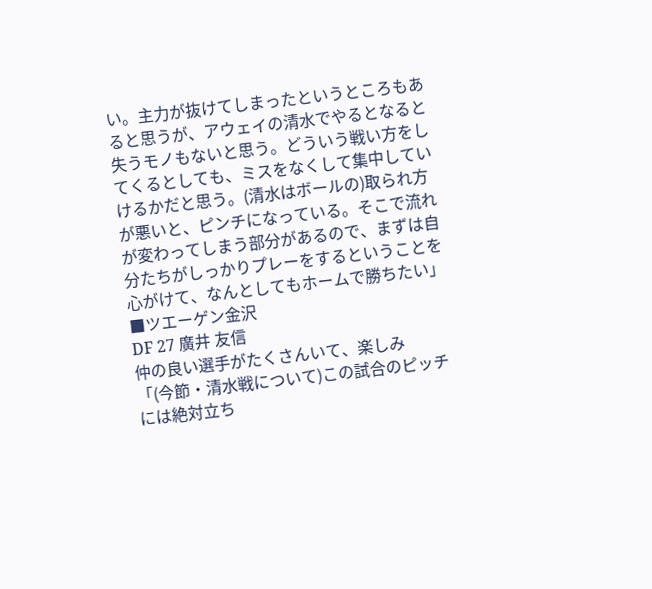い。主力が抜けてしまったというところもあると思うが、アウェイの清水でやるとなると失うモノもないと思う。どういう戦い方をしてくるとしても、ミスをなくして集中していけるかだと思う。(清水はボールの)取られ方が悪いと、ピンチになっている。そこで流れが変わってしまう部分があるので、まずは自分たちがしっかりプレーをするということを心がけて、なんとしてもホームで勝ちたい」
■ツエーゲン金沢
DF 27 廣井 友信
仲の良い選手がたくさんいて、楽しみ
「(今節・清水戦について)この試合のピッチには絶対立ち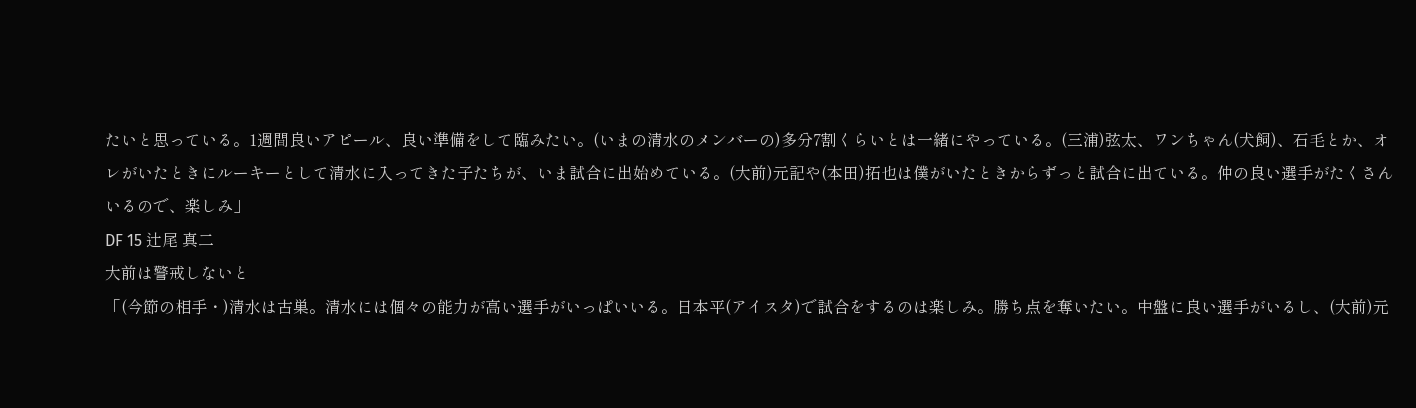たいと思っている。1週間良いアピール、良い準備をして臨みたい。(いまの清水のメンバーの)多分7割くらいとは一緒にやっている。(三浦)弦太、ワンちゃん(犬飼)、石毛とか、オレがいたときにルーキーとして清水に入ってきた子たちが、いま試合に出始めている。(大前)元記や(本田)拓也は僕がいたときからずっと試合に出ている。仲の良い選手がたくさんいるので、楽しみ」
DF 15 辻尾 真二
大前は警戒しないと
「(今節の相手・)清水は古巣。清水には個々の能力が高い選手がいっぱいいる。日本平(アイスタ)で試合をするのは楽しみ。勝ち点を奪いたい。中盤に良い選手がいるし、(大前)元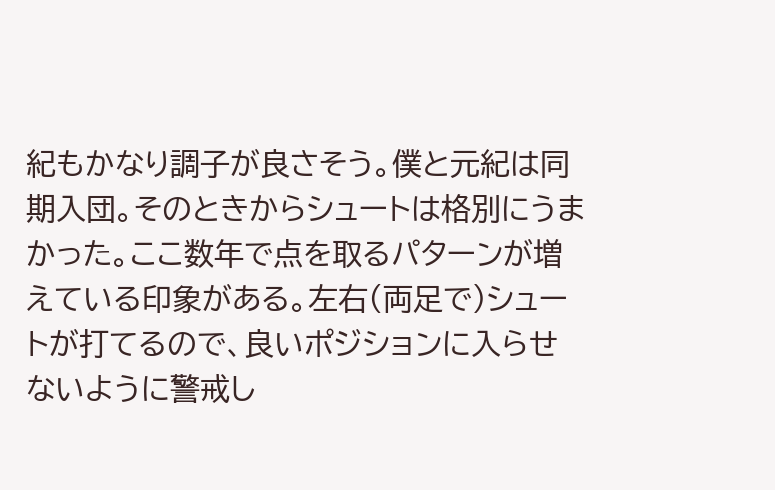紀もかなり調子が良さそう。僕と元紀は同期入団。そのときからシュートは格別にうまかった。ここ数年で点を取るパターンが増えている印象がある。左右(両足で)シュートが打てるので、良いポジションに入らせないように警戒し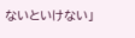ないといけない」